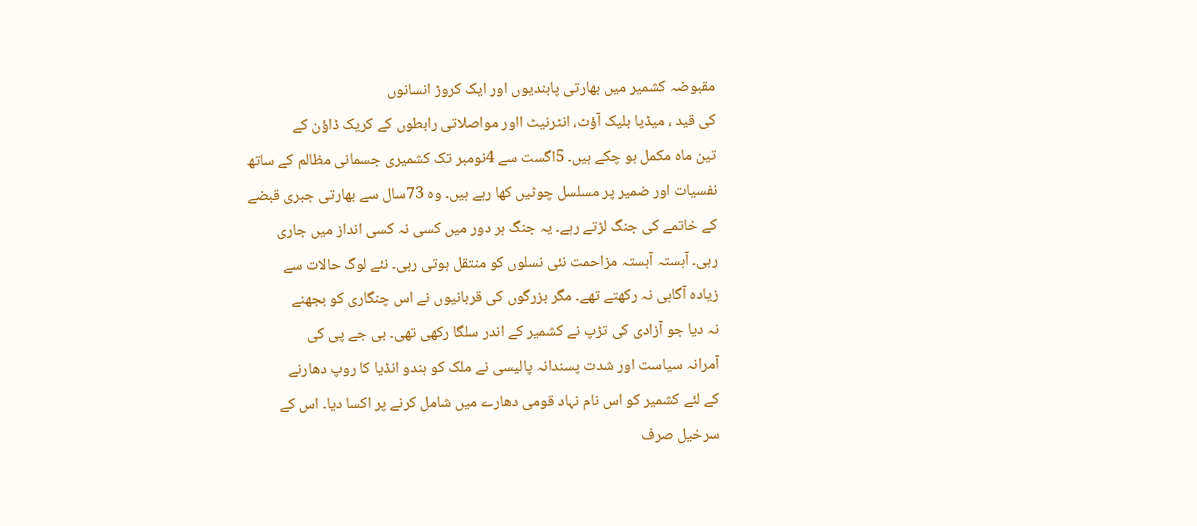مقبوضہ کشمیر میں بھارتی پابندیوں اور ایک کروڑ انسانوں
کی قید ، میڈیا بلیک آؤٹ، انٹرنیٹ ااور مواصلاتی رابطوں کے کریک ڈاؤن کے
تین ماہ مکمل ہو چکے ہیں۔ 5اگست سے 4نومبر تک کشمیری جسمانی مظالم کے ساتھ
نفسیات اور ضمیر پر مسلسل چوٹیں کھا رہے ہیں۔ وہ 73سال سے بھارتی جبری قبضے
کے خاتمے کی جنگ لڑتے رہے۔ یہ جنگ ہر دور میں کسی نہ کسی انداز میں جاری
رہی۔ آہستہ آہستہ مزاحمت نئی نسلوں کو منتقل ہوتی رہی۔ نئے لوگ حالات سے
زیادہ آگاہی نہ رکھتے تھے۔ مگر بزرگوں کی قربانیوں نے اس چنگاری کو بجھنے
نہ دیا جو آزادی کی تڑپ نے کشمیر کے اندر سلگا رکھی تھی۔ بی جے پی کی
آمرانہ سیاست اور شدت پسندانہ پالیسی نے ملک کو ہندو انڈیا کا روپ دھارنے
کے لئے کشمیر کو اس نام نہاد قومی دھارے میں شامل کرنے پر اکسا دیا۔ اس کے
سرخیل صرف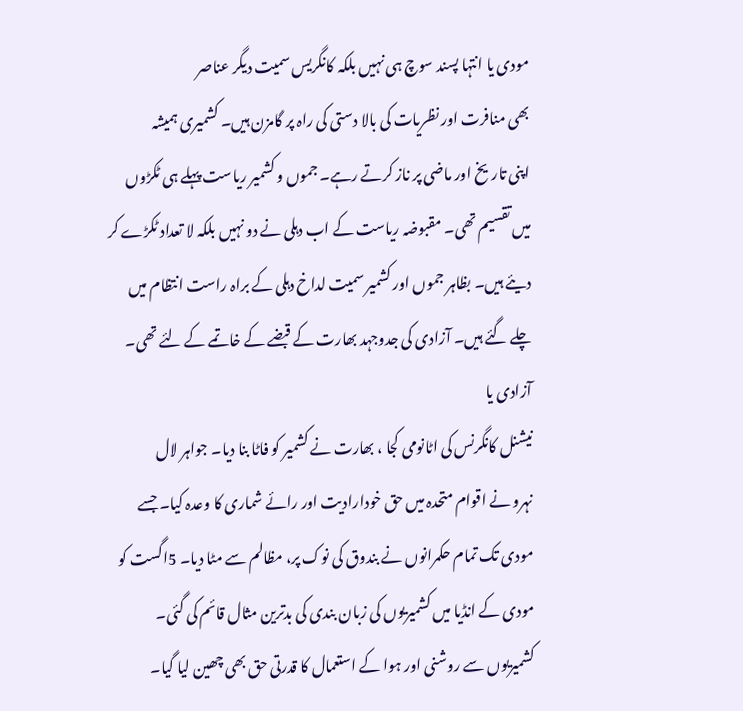مودی یا انتہا پسند سوچ ہی نہیں بلکہ کانگریس سمیت دیگر عناصر
بھی منافرت اور نظریات کی بالا دستی کی راہ پر گامزن ہیں۔ کشمیری ہمیشہ
اپنی تاریخ اور ماضی پر ناز کرتے رہے۔ جموں و کشمیر ریاست پہلے ہی ٹکڑوں
میں تقسیم تھی۔ مقبوضہ ریاست کے اب دہلی نے دو نہیں بلکہ لا تعداد ٹکڑے کر
دیئے ہیں۔ بظاہر جموں اور کشمیر سمیت لداخ دہلی کے براہ راست انتظام میں
چلے گئے ہیں۔ آزادی کی جدوجہد بھارت کے قبضے کے خاتمے کے لئے تھی۔ آزادی یا
نیشنل کانگرنس کی اٹانومی کجا ، بھارت نے کشمیر کو فاٹا بنا دیا۔ جواہر لال
نہرو نے اقوام متحدہ میں حق خودارادیت اور رائے شماری کا وعدہ کیا۔ جسے
مودی تک تمام حکمرانوں نے بندوق کی نوک پر، مظالم سے مٹا دیا۔ 5اگست کو
مودی کے انڈیا میں کشمیریوں کی زبان بندی کی بدترین مثال قائم کی گئی۔
کشمیریوں سے روشنی اور ہوا کے استعمال کا قدرتی حق بھی چھین لیا گیا۔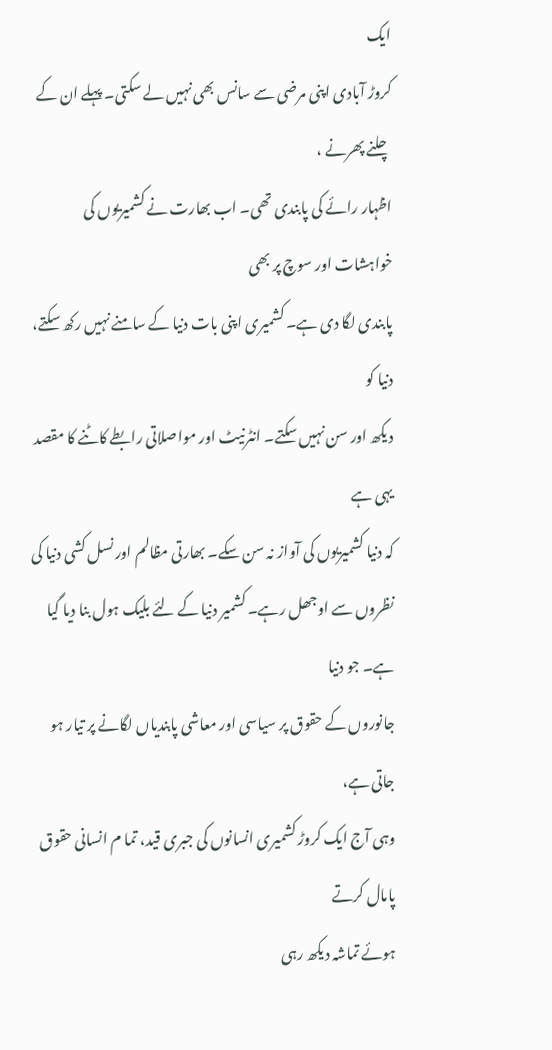ایک
کروڑ آبادی اپنی مرضی سے سانس بھی نہیں لے سکتی۔ پہلے ان کے چلنے پھرنے ،
اظہار رائے کی پابندی تھی۔ اب بھارت نے کشمیریوں کی خواہشات اور سوچ پر بھی
پابندی لگا دی ہے۔ کشمیری اپنی بات دنیا کے سامنے نہیں رکھ سکتے، دنیا کو
دیکھ اور سن نہیں سکتے۔ انٹرنیٹ اور مواصلاتی رابطے کاٹنے کا مقصد یہی ہے
کہ دنیا کشمیریوں کی آواز نہ سن سکے۔ بھارتی مظالم اور نسل کشی دنیا کی
نظروں سے اوجھل رہے۔ کشمیر دنیا کے لئے بلیک ہول بنا دیا گیا ہے۔ جو دنیا
جانوروں کے حقوق پر سیاسی اور معاشی پابندیاں لگانے پر تیار ہو جاتی ہے،
وہی آج ایک کروڑ کشمیری انسانوں کی جبری قید، تما م انسانی حقوق پامال کرتے
ہوئے تماشہ دیکھ رہی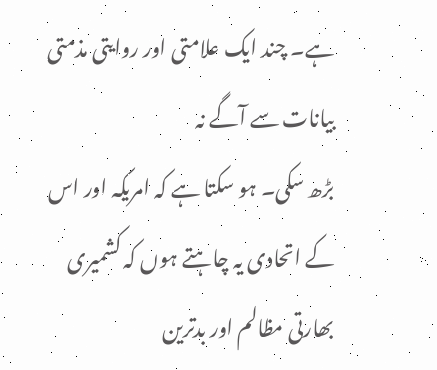ہے۔ چند ایک علامتی اور روایتی مذمتی بیانات سے آگے نہ
بڑھ سکی۔ ہو سکتا ہے کہ امریکہ اور اس کے اتحادی یہ چاہتے ہوں کہ کشمیری
بھارتی مظالم اور بدترین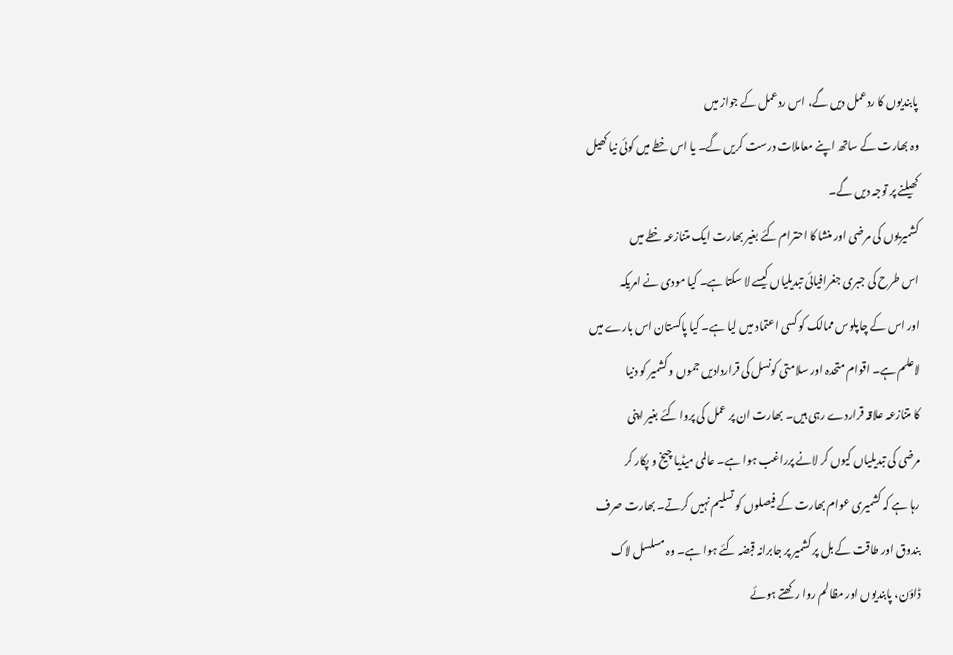پابندیوں کا ردعمل دیں گے، اس ردعمل کے جواز میں
وہ بھارت کے ساتھ اپنے معاملات درست کریں گے۔ یا اس خطے میں کوئی نیا کھیل
کھیلنے پر توجہ دیں گے۔
کشمیریوں کی مرضی اور منشا کا احترام کئے بغیر بھارت ایک متنازعہ خطے میں
اس طرح کی جبری جغرافیائی تبدیلیاں کیسے لا سکتا ہے۔ کیا مودی نے امریکہ
اور اس کے چاپلوس ممالک کو کسی اعتماد میں لیا ہے۔ کیا پاکستان اس بارے میں
لاعلم ہے۔ اقوام متحدہ اور سلامتی کونسل کی قراردادیں جموں و کشمیر کو دنیا
کا متنازعہ علاقہ قراردے رہی ہیں۔ بھارت ان پر عمل کی پروا کئے بغیر اپنی
مرضی کی تبدیلیاں کیوں کر لانے پرراغب ہوا ہے۔ عالمی میڈیا چیخ و پکار کر
رہا ہے کہ کشمیری عوام بھارت کے فیصلوں کو تسلیم نہیں کرتے۔ بھارت صرف
بندوق اور طاقت کے بل پر کشمیر پر جابرانہ قبضہ کئے ہوا ہے۔ وہ مسلسل لاک
ڈاؤن، پابندیوں اور مظالم روا رکھتے ہوئے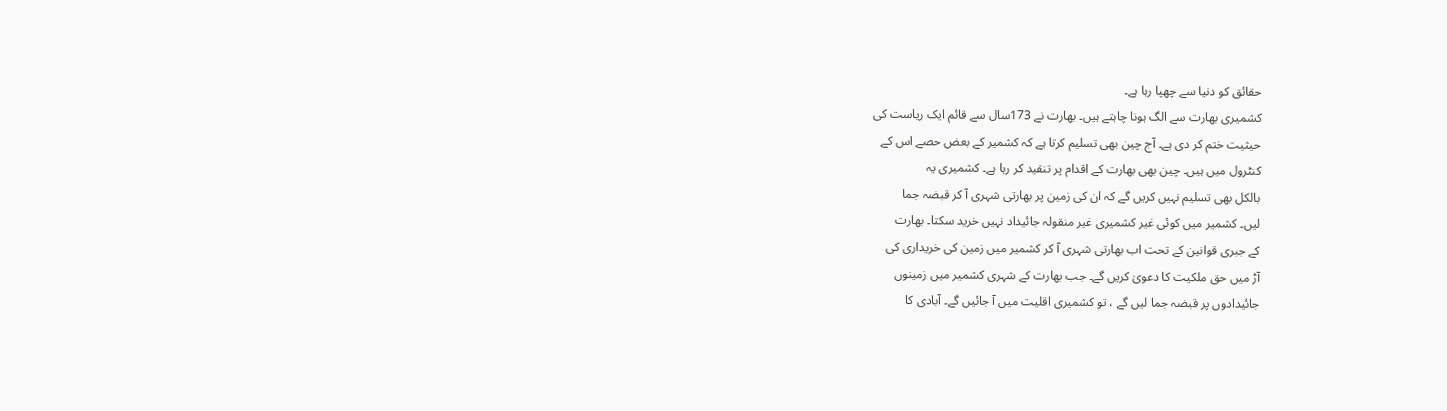حقائق کو دنیا سے چھپا رہا ہے۔
کشمیری بھارت سے الگ ہونا چاہتے ہیں۔ بھارت نے 173سال سے قائم ایک ریاست کی
حیثیت ختم کر دی ہے۔ آج چین بھی تسلیم کرتا ہے کہ کشمیر کے بعض حصے اس کے
کنٹرول میں ہیں۔ چین بھی بھارت کے اقدام پر تنقید کر رہا ہے۔ کشمیری یہ
بالکل بھی تسلیم نہیں کریں گے کہ ان کی زمین پر بھارتی شہری آ کر قبضہ جما
لیں۔ کشمیر میں کوئی غیر کشمیری غیر منقولہ جائیداد نہیں خرید سکتا۔ بھارت
کے جبری قوانین کے تحت اب بھارتی شہری آ کر کشمیر میں زمین کی خریداری کی
آڑ میں حق ملکیت کا دعویٰ کریں گے۔ جب بھارت کے شہری کشمیر میں زمینوں
جائیدادوں پر قبضہ جما لیں گے ، تو کشمیری اقلیت میں آ جائیں گے۔ آبادی کا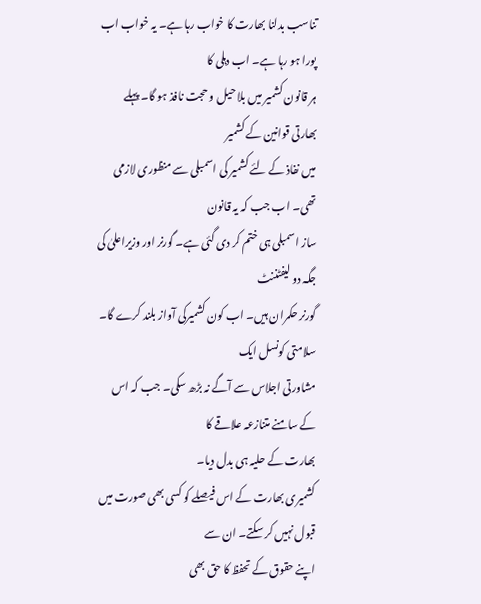تناسب بدلنا بھارت کا خواب رہا ہے۔ یہ خواب اب پورا ہو رہا ہے۔ اب دہلی کا
ہر قانون کشمیر میں بلا حیل و حجت نافذ ہو گا۔ پہلے بھارتی قوانین کے کشمیر
میں نفاذ کے لئے کشمیر کی اسمبلی سے منظوری لازمی تھی۔ اب جب کہ یہ قانون
ساز اسمبلی ہی ختم کر دی گئی ہے۔ گورنر اور وزیراعلیٰ کی جگہ دو لیفٹننٹ
گورنر حکمران ہیں۔ اب کون کشمیرکی آواز بلند کرے گا۔ سلامتی کونسل ایک
مشاورتی اجلاس سے آگے نہ بڑھ سکی۔ جب کہ اس کے سامنے متنازعہ علاقے کا
بھارت کے حلیہ ہی بدل دیا۔
کشمیری بھارت کے اس فیصلے کو کسی بھی صورت میں قبول نہیں کر سکتے۔ ان سے
اپنے حقوق کے تحفظ کا حق بھی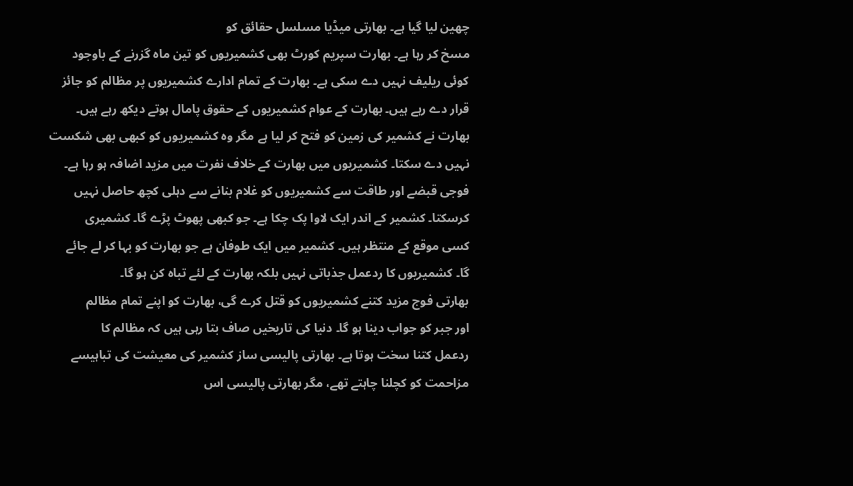چھین لیا گیا ہے۔ بھارتی میڈیا مسلسل حقائق کو
مسخ کر رہا ہے۔ بھارت سپریم کورٹ بھی کشمیریوں کو تین ماہ گزرنے کے باوجود
کوئی ریلیف نہیں دے سکی ہے۔ بھارت کے تمام ادارے کشمیریوں پر مظالم کو جائز
قرار دے رہے ہیں۔ بھارت کے عوام کشمیریوں کے حقوق پامال ہوتے دیکھ رہے ہیں۔
بھارت نے کشمیر کی زمین کو فتح کر لیا ہے مگر وہ کشمیریوں کو کبھی بھی شکست
نہیں دے سکتا۔ کشمیریوں میں بھارت کے خلاف نفرت میں مزید اضافہ ہو رہا ہے۔
فوجی قبضے اور طاقت سے کشمیریوں کو غلام بنانے سے دہلی کچھ حاصل نہیں
کرسکتا۔ کشمیر کے اندر ایک لاوا پک چکا ہے۔ جو کبھی پھوٹ پڑے گا۔ کشمیری
کسی موقع کے منتظر ہیں۔ کشمیر میں ایک طوفان ہے جو بھارت کو بہا کر لے جائے
گا۔ کشمیریوں کا ردعمل جذباتی نہیں بلکہ بھارت کے لئے تباہ کن ہو گا۔
بھارتی فوج مزید کتنے کشمیریوں کو قتل کرے گی، بھارت کو اپنے تمام مظالم
اور جبر کو جواب دینا ہو گا۔ دنیا کی تاریخیں صاف بتا رہی ہیں کہ مظالم کا
ردعمل کتنا سخت ہوتا ہے۔ بھارتی پالیسی ساز کشمیر کی معیشت کی تباہیسے
مزاحمت کو کچلنا چاہتے تھے، مگر بھارتی پالیسی اس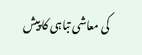کی معاشی تباہی کا پیش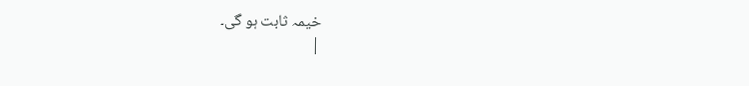خیمہ ثابت ہو گی۔
|